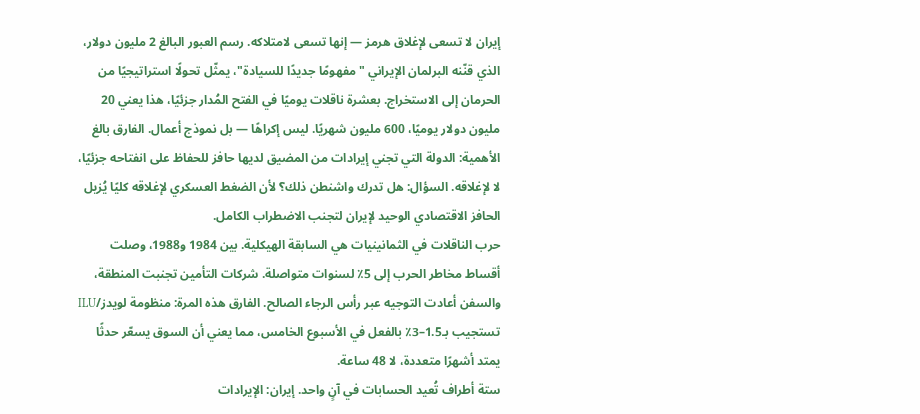إيران لا تسعى لإغلاق هرمز — إنها تسعى لامتلاكه. رسم العبور البالغ 2 مليون دولار، الذي قنّنه البرلمان الإيراني "مفهومًا جديدًا للسيادة"، يمثّل تحولًا استراتيجيًا من الحرمان إلى الاستخراج. بعشرة ناقلات يوميًا في الفتح المُدار جزئيًا، هذا يعني 20 مليون دولار يوميًا، 600 مليون شهريًا. ليس إكراهًا — بل نموذج أعمال. الفارق بالغ الأهمية: الدولة التي تجني إيرادات من المضيق لديها حافز للحفاظ على انفتاحه جزئيًا، لا لإغلاقه. السؤال: هل تدرك واشنطن ذلك؟ لأن الضغط العسكري لإغلاقه كليًا يُزيل الحافز الاقتصادي الوحيد لإيران لتجنب الاضطراب الكامل.
حرب الناقلات في الثمانينيات هي السابقة الهيكلية. بين 1984 و1988، وصلت أقساط مخاطر الحرب إلى 5٪ لسنوات متواصلة. شركات التأمين تجنبت المنطقة، والسفن أعادت التوجيه عبر رأس الرجاء الصالح. الفارق هذه المرة: منظومة لويدز/ILU تستجيب بـ1.5–3٪ بالفعل في الأسبوع الخامس، مما يعني أن السوق يسعّر حدثًا يمتد أشهرًا متعددة، لا 48 ساعة.
ستة أطراف تُعيد الحسابات في آنٍ واحد. إيران: الإيرادات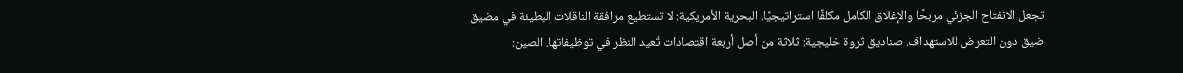تجعل الانفتاح الجزئي مربحًا والإغلاق الكامل مكلفًا استراتيجيًا. البحرية الأمريكية: لا تستطيع مرافقة الناقلات البطيئة في مضيق ضيق دون التعرض للاستهداف. صناديق ثروة خليجية: ثلاثة من أصل أربعة اقتصادات تُعيد النظر في توظيفاتها. الصين: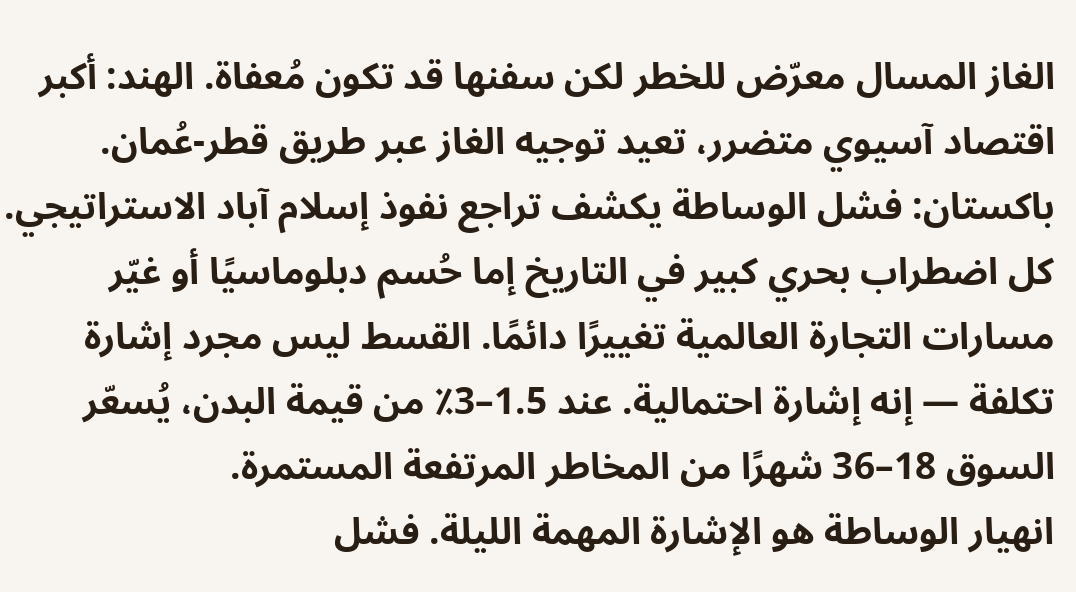الغاز المسال معرّض للخطر لكن سفنها قد تكون مُعفاة. الهند: أكبر اقتصاد آسيوي متضرر، تعيد توجيه الغاز عبر طريق قطر-عُمان. باكستان: فشل الوساطة يكشف تراجع نفوذ إسلام آباد الاستراتيجي.
كل اضطراب بحري كبير في التاريخ إما حُسم دبلوماسيًا أو غيّر مسارات التجارة العالمية تغييرًا دائمًا. القسط ليس مجرد إشارة تكلفة — إنه إشارة احتمالية. عند 1.5–3٪ من قيمة البدن، يُسعّر السوق 18–36 شهرًا من المخاطر المرتفعة المستمرة.
انهيار الوساطة هو الإشارة المهمة الليلة. فشل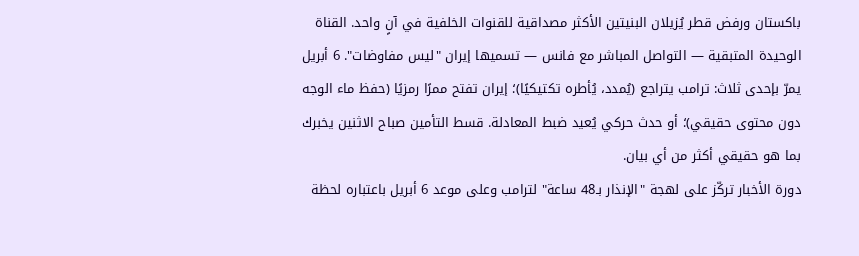باكستان ورفض قطر يُزيلان البنيتين الأكثر مصداقية للقنوات الخلفية في آنٍ واحد. القناة الوحيدة المتبقية — التواصل المباشر مع فانس — تسميها إيران "ليس مفاوضات". 6 أبريل يمرّ بإحدى ثلاث: ترامب يتراجع (يُمدد، يُأطره تكتيكيًا)؛ إيران تفتح ممرًا رمزيًا (حفظ ماء الوجه دون محتوى حقيقي)؛ أو حدث حركي يُعيد ضبط المعادلة. قسط التأمين صباح الاثنين يخبرك بما هو حقيقي أكثر من أي بيان.
دورة الأخبار تركّز على لهجة "الإنذار بـ48 ساعة" لترامب وعلى موعد 6 أبريل باعتباره لحظة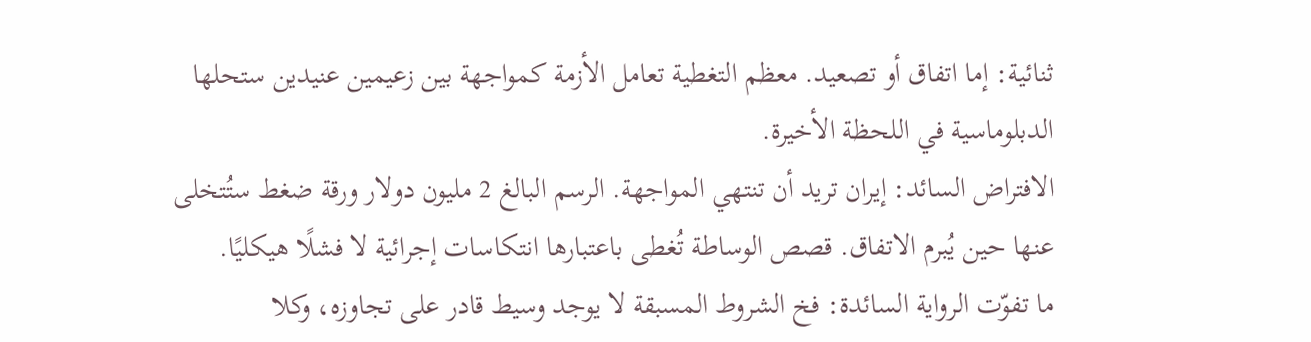ثنائية: إما اتفاق أو تصعيد. معظم التغطية تعامل الأزمة كمواجهة بين زعيمين عنيدين ستحلها الدبلوماسية في اللحظة الأخيرة.
الافتراض السائد: إيران تريد أن تنتهي المواجهة. الرسم البالغ 2 مليون دولار ورقة ضغط ستُتخلى عنها حين يُبرم الاتفاق. قصص الوساطة تُغطى باعتبارها انتكاسات إجرائية لا فشلًا هيكليًا.
ما تفوّت الرواية السائدة: فخ الشروط المسبقة لا يوجد وسيط قادر على تجاوزه، وكلا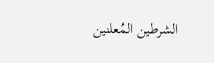الشرطين المُعلنين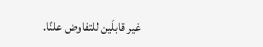غير قابلَين للتفاوض علنًا.